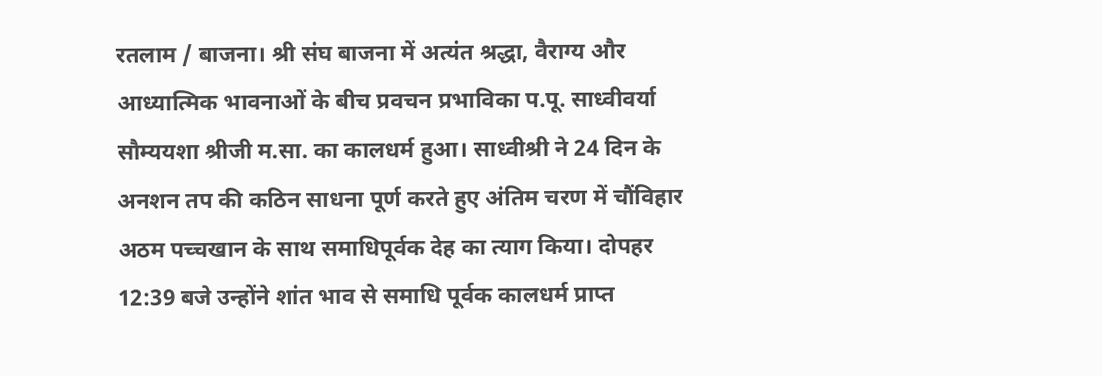रतलाम / बाजना। श्री संघ बाजना में अत्यंत श्रद्धा, वैराग्य और आध्यात्मिक भावनाओं के बीच प्रवचन प्रभाविका प.पू. साध्वीवर्या सौम्ययशा श्रीजी म.सा. का कालधर्म हुआ। साध्वीश्री ने 24 दिन के अनशन तप की कठिन साधना पूर्ण करते हुए अंतिम चरण में चौंविहार अठम पच्चखान के साथ समाधिपूर्वक देह का त्याग किया। दोपहर 12:39 बजे उन्होंने शांत भाव से समाधि पूर्वक कालधर्म प्राप्त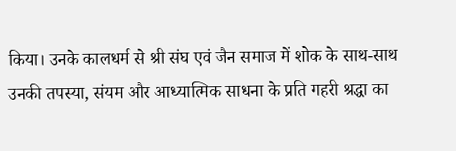किया। उनके कालधर्म से श्री संघ एवं जैन समाज में शोक के साथ-साथ उनकी तपस्या, संयम और आध्यात्मिक साधना के प्रति गहरी श्रद्धा का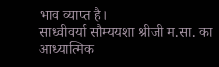भाव व्याप्त है।
साध्वीवर्या सौम्ययशा श्रीजी म.सा. का आध्यात्मिक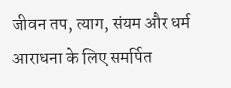जीवन तप, त्याग, संयम और धर्म आराधना के लिए समर्पित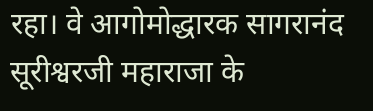रहा। वे आगोमोद्धारक सागरानंद सूरीश्वरजी महाराजा के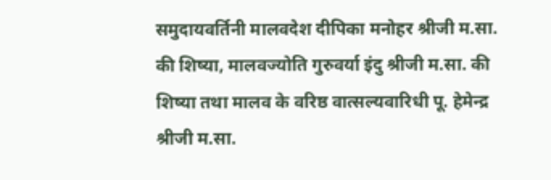समुदायवर्तिनी मालवदेश दीपिका मनोहर श्रीजी म.सा. की शिष्या, मालवज्योति गुरुवर्या इंदु श्रीजी म.सा. की शिष्या तथा मालव के वरिष्ठ वात्सल्यवारिधी पू. हेमेन्द्र श्रीजी म.सा.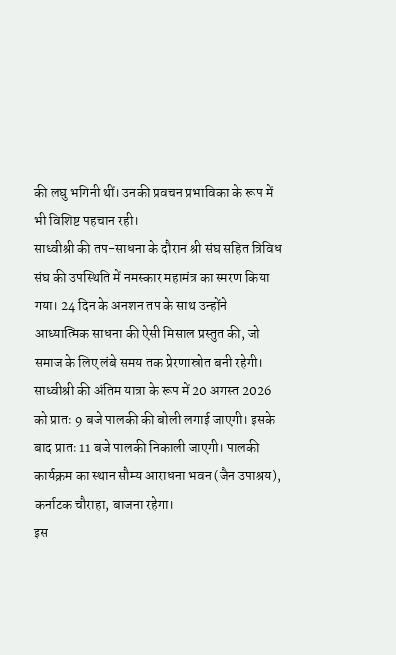की लघु भगिनी थीं। उनकी प्रवचन प्रभाविका के रूप में भी विशिष्ट पहचान रही।
साध्वीश्री की तप-साधना के दौरान श्री संघ सहित त्रिविध संघ की उपस्थिति में नमस्कार महामंत्र का स्मरण किया गया। 24 दिन के अनशन तप के साथ उन्होंने आध्यात्मिक साधना की ऐसी मिसाल प्रस्तुत की, जो समाज के लिए लंबे समय तक प्रेरणास्रोत बनी रहेगी।
साध्वीश्री की अंतिम यात्रा के रूप में 20 अगस्त 2026 को प्रातः 9 बजे पालकी की बोली लगाई जाएगी। इसके बाद प्रातः 11 बजे पालकी निकाली जाएगी। पालकी कार्यक्रम का स्थान सौम्य आराधना भवन (जैन उपाश्रय), कर्नाटक चौराहा, बाजना रहेगा।
इस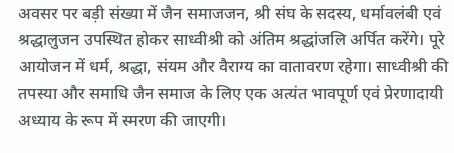अवसर पर बड़ी संख्या में जैन समाजजन, श्री संघ के सदस्य, धर्मावलंबी एवं श्रद्धालुजन उपस्थित होकर साध्वीश्री को अंतिम श्रद्धांजलि अर्पित करेंगे। पूरे आयोजन में धर्म, श्रद्धा, संयम और वैराग्य का वातावरण रहेगा। साध्वीश्री की तपस्या और समाधि जैन समाज के लिए एक अत्यंत भावपूर्ण एवं प्रेरणादायी अध्याय के रूप में स्मरण की जाएगी।